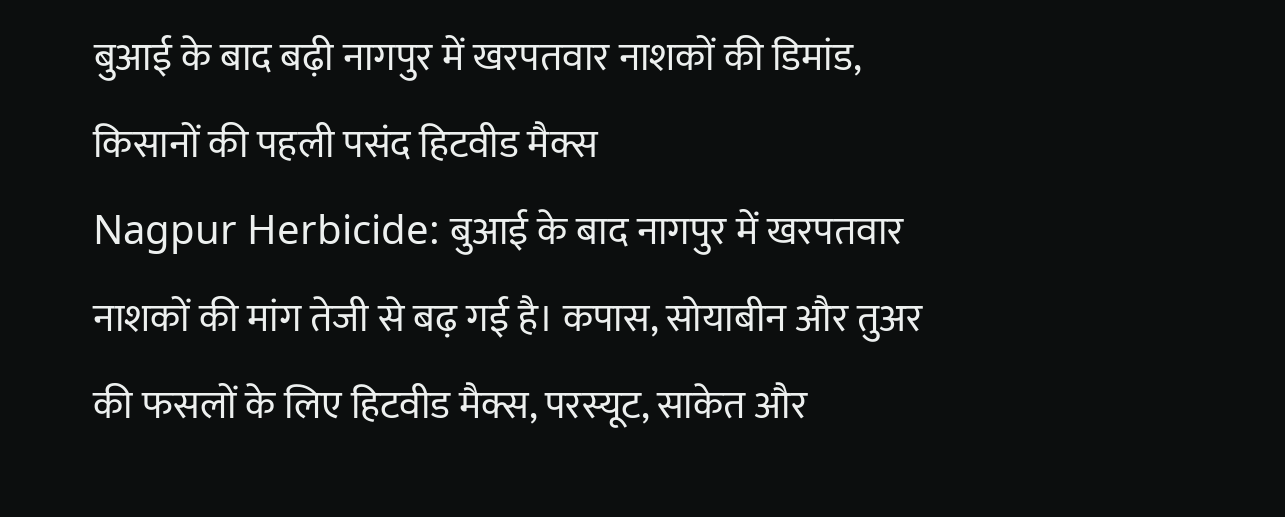बुआई के बाद बढ़ी नागपुर में खरपतवार नाशकों की डिमांड, किसानों की पहली पसंद हिटवीड मैक्स
Nagpur Herbicide: बुआई के बाद नागपुर में खरपतवार नाशकों की मांग तेजी से बढ़ गई है। कपास, सोयाबीन और तुअर की फसलों के लिए हिटवीड मैक्स, परस्यूट, साकेत और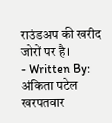राउंडअप की खरीद जोरों पर है।
- Written By: अंकिता पटेल
खरपतवार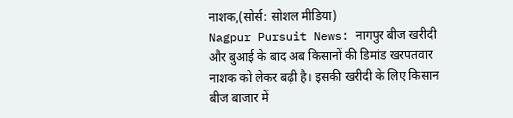नाशक,(सोर्स: सोशल मीडिया)
Nagpur Pursuit News: नागपुर बीज खरीदी और बुआई के बाद अब किसानों की डिमांड खरपतवार नाशक को लेकर बढ़ी है। इसकी खरीदी के लिए किसान बीज बाजार में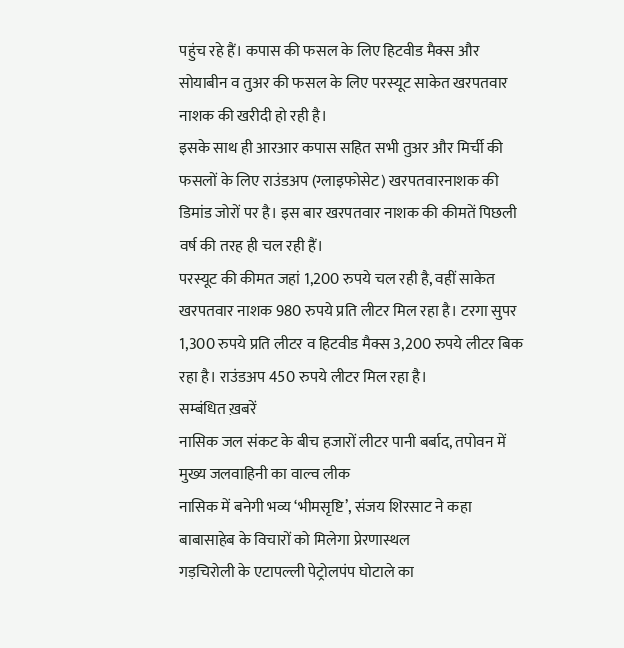पहुंच रहे हैं। कपास की फसल के लिए हिटवीड मैक्स और सोयाबीन व तुअर की फसल के लिए परस्यूट साकेत खरपतवार नाशक की खरीदी हो रही है।
इसके साथ ही आरआर कपास सहित सभी तुअर और मिर्ची की फसलों के लिए राउंडअप (ग्लाइफोसेट) खरपतवारनाशक की डिमांड जोरों पर है। इस बार खरपतवार नाशक की कीमतें पिछली वर्ष की तरह ही चल रही हैं।
परस्यूट की कीमत जहां 1,200 रुपये चल रही है, वहीं साकेत खरपतवार नाशक 980 रुपये प्रति लीटर मिल रहा है। टरगा सुपर 1,300 रुपये प्रति लीटर व हिटवीड मैक्स 3,200 रुपये लीटर बिक रहा है। राउंडअप 450 रुपये लीटर मिल रहा है।
सम्बंधित ख़बरें
नासिक जल संकट के बीच हजारों लीटर पानी बर्बाद, तपोवन में मुख्य जलवाहिनी का वाल्व लीक
नासिक में बनेगी भव्य ‘भीमसृष्टि’, संजय शिरसाट ने कहा बाबासाहेब के विचारों को मिलेगा प्रेरणास्थल
गड़चिरोली के एटापल्ली पेट्रोलपंप घोटाले का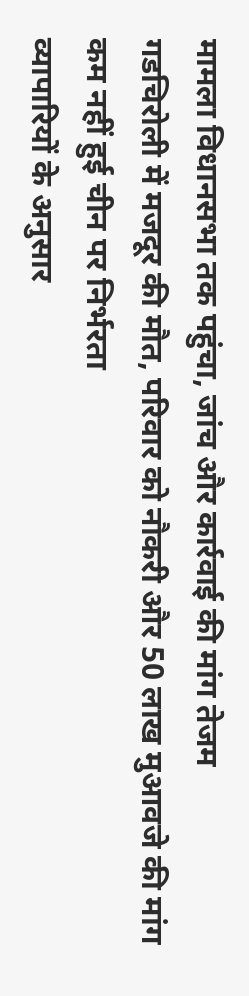मामला विधानसभा तक पहुंचा, जांच और कार्रवाई की मांग तेजम
गडचिरोली में मजदूर की मौत, परिवार को नौकरी और 50 लाख मुआवजे की मांग
कम नहीं हुई चीन पर निर्भरता
व्यापारियों के अनुसार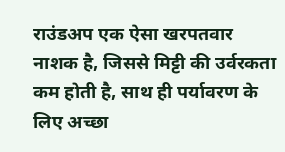राउंडअप एक ऐसा खरपतवार नाशक है, जिससे मिट्टी की उर्वरकता कम होती है, साथ ही पर्यावरण के लिए अच्छा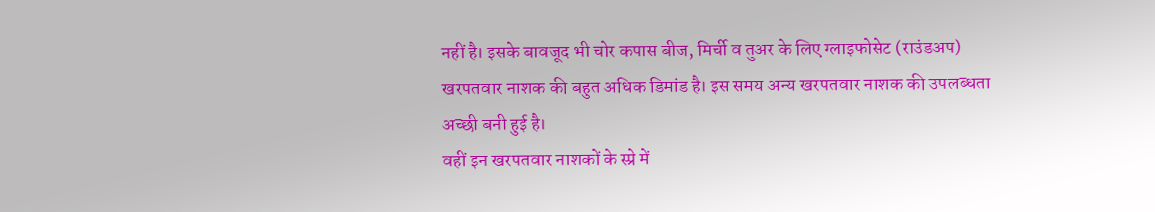नहीं है। इसके बावजूद भी चोर कपास बीज, मिर्ची व तुअर के लिए ग्लाइफोसेट (राउंडअप) खरपतवार नाशक की बहुत अधिक डिमांड है। इस समय अन्य खरपतवार नाशक की उपलब्धता अच्छी बनी हुई है।
वहीं इन खरपतवार नाशकों के स्प्रे में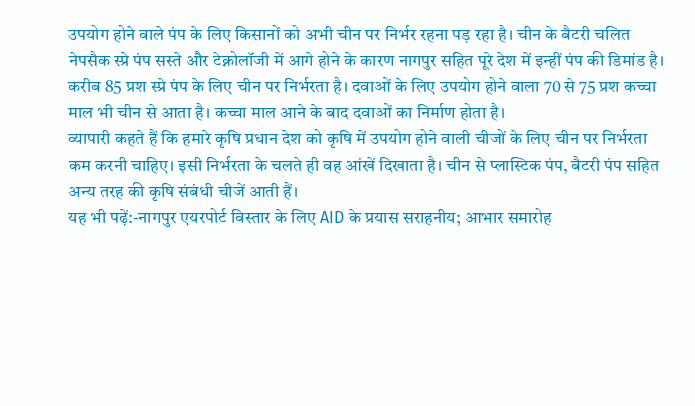उपयोग होने वाले पंप के लिए किसानों को अभी चीन पर निर्भर रहना पड़ रहा है। चीन के बैटरी चलित नेपसैक स्प्रे पंप सस्ते और टेक्नोलॉजी में आगे होने के कारण नागपुर सहित पूरे देश में इन्हीं पंप की डिमांड है।
करीब 85 प्रश स्प्रे पंप के लिए चीन पर निर्भरता है। दवाओं के लिए उपयोग होने वाला 70 से 75 प्रश कच्चा माल भी चीन से आता है। कच्चा माल आने के बाद दवाओं का निर्माण होता है।
व्यापारी कहते हैं कि हमारे कृषि प्रधान देश को कृषि में उपयोग होने वाली चीजों के लिए चीन पर निर्भरता कम करनी चाहिए। इसी निर्भरता के चलते ही वह आंखें दिखाता है। चीन से प्लास्टिक पंप, बैटरी पंप सहित अन्य तरह की कृषि संबंधी चीजें आती हैं।
यह भी पढ़ें:-नागपुर एयरपोर्ट विस्तार के लिए AID के प्रयास सराहनीय; आभार समारोह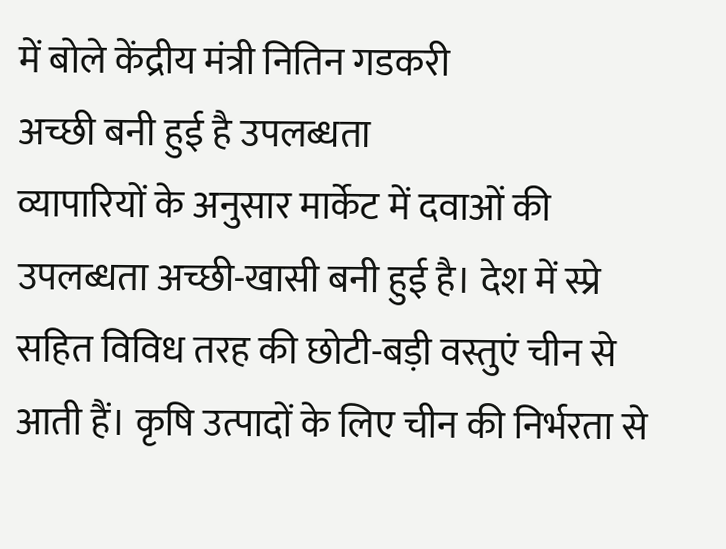में बोले केंद्रीय मंत्री नितिन गडकरी
अच्छी बनी हुई है उपलब्धता
व्यापारियों के अनुसार मार्केट में दवाओं की उपलब्धता अच्छी-खासी बनी हुई है। देश में स्प्रे सहित विविध तरह की छोटी-बड़ी वस्तुएं चीन से आती हैं। कृषि उत्पादों के लिए चीन की निर्भरता से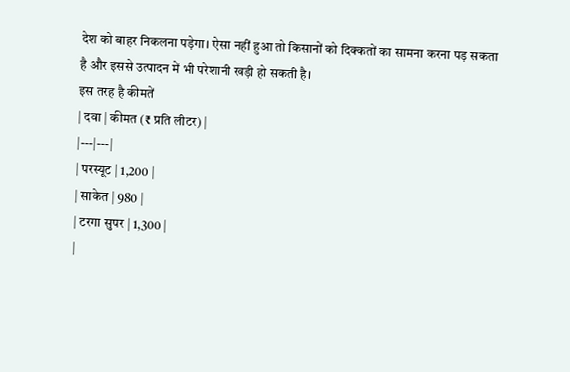देश को बाहर निकलना पड़ेगा। ऐसा नहीं हुआ तो किसानों को दिक्कतों का सामना करना पड़ सकता है और इससे उत्पादन में भी परेशानी खड़ी हो सकती है।
इस तरह है कीमतें
| दवा | कीमत (₹ प्रति लीटर) |
|---|---|
| परस्यूट | 1,200 |
| साकेत | 980 |
| टरगा सुपर | 1,300 |
|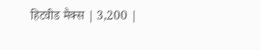हिटवीड मैक्स | 3,200 |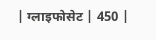| ग्लाइफोसेट | 450 |